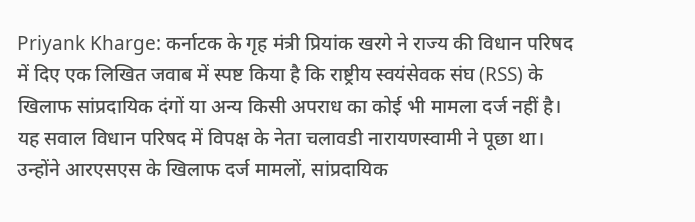Priyank Kharge: कर्नाटक के गृह मंत्री प्रियांक खरगे ने राज्य की विधान परिषद में दिए एक लिखित जवाब में स्पष्ट किया है कि राष्ट्रीय स्वयंसेवक संघ (RSS) के खिलाफ सांप्रदायिक दंगों या अन्य किसी अपराध का कोई भी मामला दर्ज नहीं है। यह सवाल विधान परिषद में विपक्ष के नेता चलावडी नारायणस्वामी ने पूछा था। उन्होंने आरएसएस के खिलाफ दर्ज मामलों, सांप्रदायिक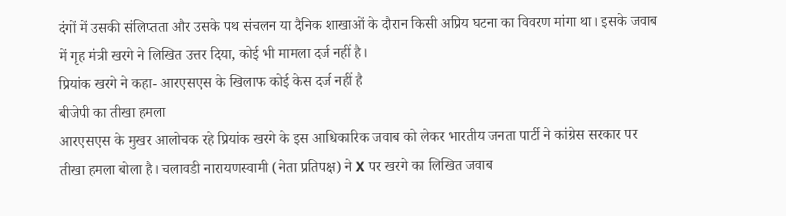दंगों में उसकी संलिप्तता और उसके पथ संचलन या दैनिक शाखाओं के दौरान किसी अप्रिय घटना का विवरण मांगा था। इसके जवाब में गृह मंत्री खरगे ने लिखित उत्तर दिया, कोई भी मामला दर्ज नहीं है।
प्रियांक खरगे ने कहा- आरएसएस के खिलाफ कोई केस दर्ज नहीं है
बीजेपी का तीखा हमला
आरएसएस के मुखर आलोचक रहे प्रियांक खरगे के इस आधिकारिक जवाब को लेकर भारतीय जनता पार्टी ने कांग्रेस सरकार पर तीखा हमला बोला है। चलावडी नारायणस्वामी (नेता प्रतिपक्ष) ने X पर खरगे का लिखित जवाब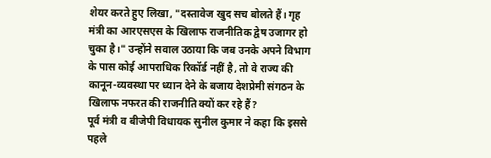शेयर करते हुए लिखा, "दस्तावेज खुद सच बोलते हैं। गृह मंत्री का आरएसएस के खिलाफ राजनीतिक द्वेष उजागर हो चुका है।" उन्होंने सवाल उठाया कि जब उनके अपने विभाग के पास कोई आपराधिक रिकॉर्ड नहीं है, तो वे राज्य की कानून-व्यवस्था पर ध्यान देने के बजाय देशप्रेमी संगठन के खिलाफ नफरत की राजनीति क्यों कर रहे हैं?
पूर्व मंत्री व बीजेपी विधायक सुनील कुमार ने कहा कि इससे पहले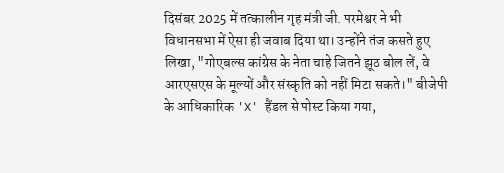दिसंबर 2025 में तत्कालीन गृह मंत्री जी. परमेश्वर ने भी विधानसभा में ऐसा ही जवाब दिया था। उन्होंने तंज कसते हुए लिखा, "गोएबल्स कांग्रेस के नेता चाहे जितने झूठ बोल लें, वे आरएसएस के मूल्यों और संस्कृति को नहीं मिटा सकते।" बीजेपी के आधिकारिक 'X' हैंडल से पोस्ट किया गया,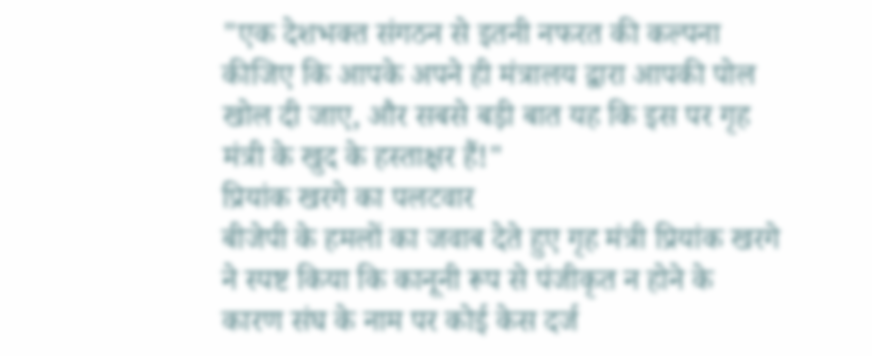"एक देशभक्त संगठन से इतनी नफरत की कल्पना कीजिए कि आपके अपने ही मंत्रालय द्वारा आपकी पोल खोल दी जाए, और सबसे बड़ी बात यह कि इस पर गृह मंत्री के खुद के हस्ताक्षर हैं!"
प्रियांक खरगे का पलटवार
बीजेपी के हमलों का जवाब देते हुए गृह मंत्री प्रियांक खरगे ने स्पष्ट किया कि कानूनी रूप से पंजीकृत न होने के कारण संघ के नाम पर कोई केस दर्ज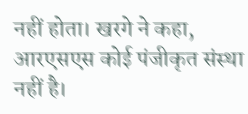नहीं होता। खरगे ने कहा, आरएसएस कोई पंजीकृत संस्था नहीं है।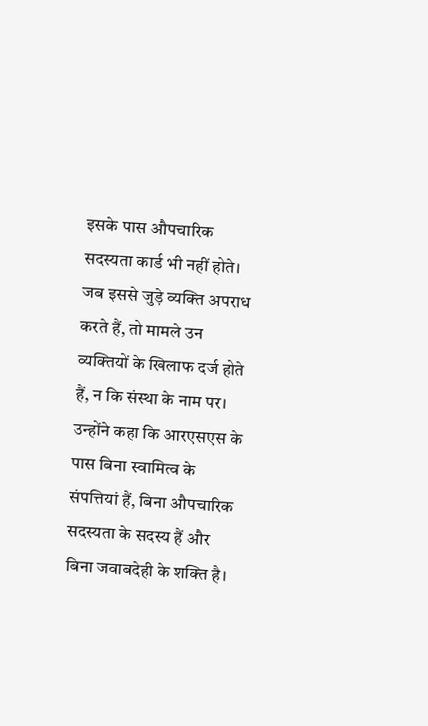इसके पास औपचारिक सदस्यता कार्ड भी नहीं होते। जब इससे जुड़े व्यक्ति अपराध करते हैं, तो मामले उन व्यक्तियों के खिलाफ दर्ज होते हैं, न कि संस्था के नाम पर। उन्होंने कहा कि आरएसएस के पास बिना स्वामित्व के संपत्तियां हैं, बिना औपचारिक सदस्यता के सदस्य हैं और बिना जवाबदेही के शक्ति है।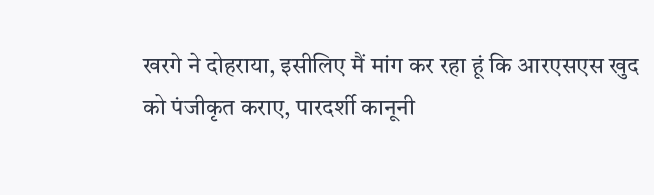खरगे ने दोहराया, इसीलिए मैं मांग कर रहा हूं कि आरएसएस खुद को पंजीकृत कराए, पारदर्शी कानूनी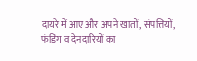दायरे में आए और अपने खातों, संपत्तियों, फंडिंग व देनदारियों का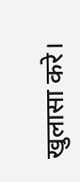खुलासा करे।